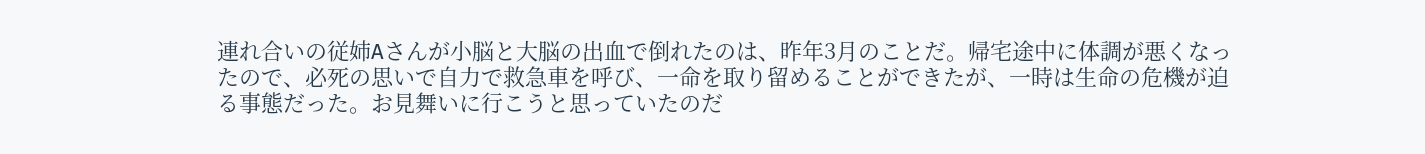連れ合いの従姉Aさんが小脳と大脳の出血で倒れたのは、昨年3月のことだ。帰宅途中に体調が悪くなったので、必死の思いで自力で救急車を呼び、一命を取り留めることができたが、一時は生命の危機が迫る事態だった。お見舞いに行こうと思っていたのだ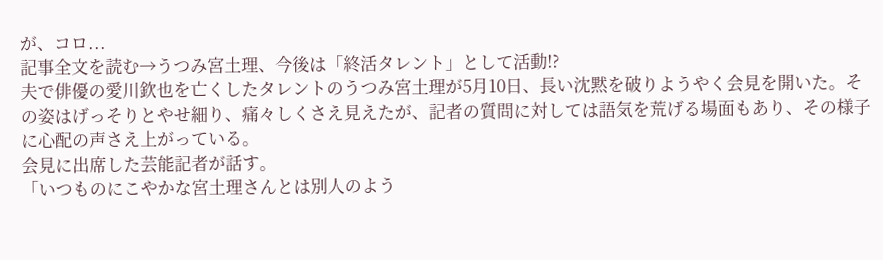が、コロ...
記事全文を読む→うつみ宮土理、今後は「終活タレント」として活動!?
夫で俳優の愛川欽也を亡くしたタレントのうつみ宮土理が5月10日、長い沈黙を破りようやく会見を開いた。その姿はげっそりとやせ細り、痛々しくさえ見えたが、記者の質問に対しては語気を荒げる場面もあり、その様子に心配の声さえ上がっている。
会見に出席した芸能記者が話す。
「いつものにこやかな宮土理さんとは別人のよう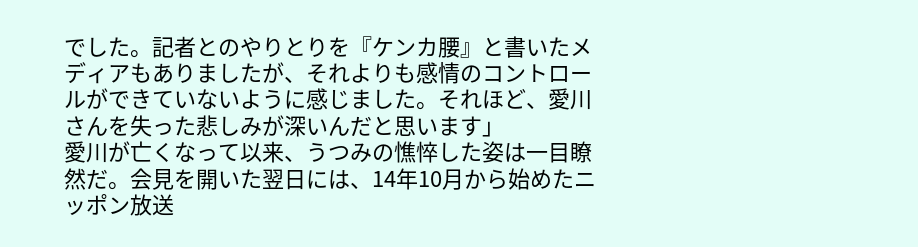でした。記者とのやりとりを『ケンカ腰』と書いたメディアもありましたが、それよりも感情のコントロールができていないように感じました。それほど、愛川さんを失った悲しみが深いんだと思います」
愛川が亡くなって以来、うつみの憔悴した姿は一目瞭然だ。会見を開いた翌日には、14年10月から始めたニッポン放送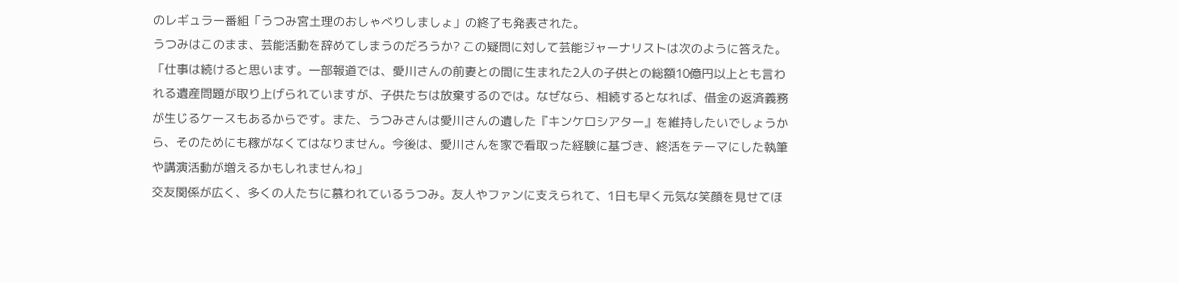のレギュラー番組「うつみ宮土理のおしゃべりしましょ」の終了も発表された。
うつみはこのまま、芸能活動を辞めてしまうのだろうか? この疑問に対して芸能ジャーナリストは次のように答えた。
「仕事は続けると思います。一部報道では、愛川さんの前妻との間に生まれた2人の子供との総額10億円以上とも言われる遺産問題が取り上げられていますが、子供たちは放棄するのでは。なぜなら、相続するとなれば、借金の返済義務が生じるケースもあるからです。また、うつみさんは愛川さんの遺した『キンケロシアター』を維持したいでしょうから、そのためにも稼がなくてはなりません。今後は、愛川さんを家で看取った経験に基づき、終活をテーマにした執筆や講演活動が増えるかもしれませんね」
交友関係が広く、多くの人たちに慕われているうつみ。友人やファンに支えられて、1日も早く元気な笑顔を見せてほ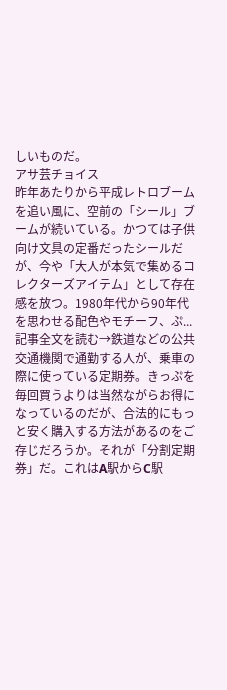しいものだ。
アサ芸チョイス
昨年あたりから平成レトロブームを追い風に、空前の「シール」ブームが続いている。かつては子供向け文具の定番だったシールだが、今や「大人が本気で集めるコレクターズアイテム」として存在感を放つ。1980年代から90年代を思わせる配色やモチーフ、ぷ...
記事全文を読む→鉄道などの公共交通機関で通勤する人が、乗車の際に使っている定期券。きっぷを毎回買うよりは当然ながらお得になっているのだが、合法的にもっと安く購入する方法があるのをご存じだろうか。それが「分割定期券」だ。これはA駅からC駅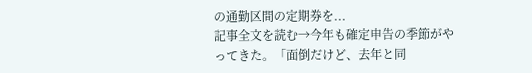の通勤区間の定期券を...
記事全文を読む→今年も確定申告の季節がやってきた。「面倒だけど、去年と同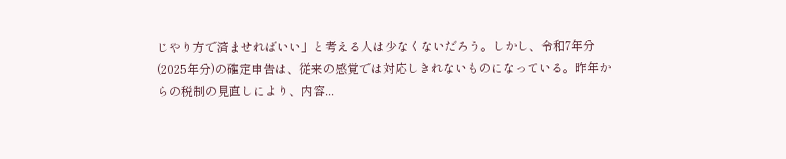じやり方で済ませればいい」と考える人は少なくないだろう。しかし、令和7年分(2025年分)の確定申告は、従来の感覚では対応しきれないものになっている。昨年からの税制の見直しにより、内容...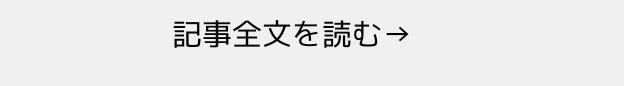記事全文を読む→